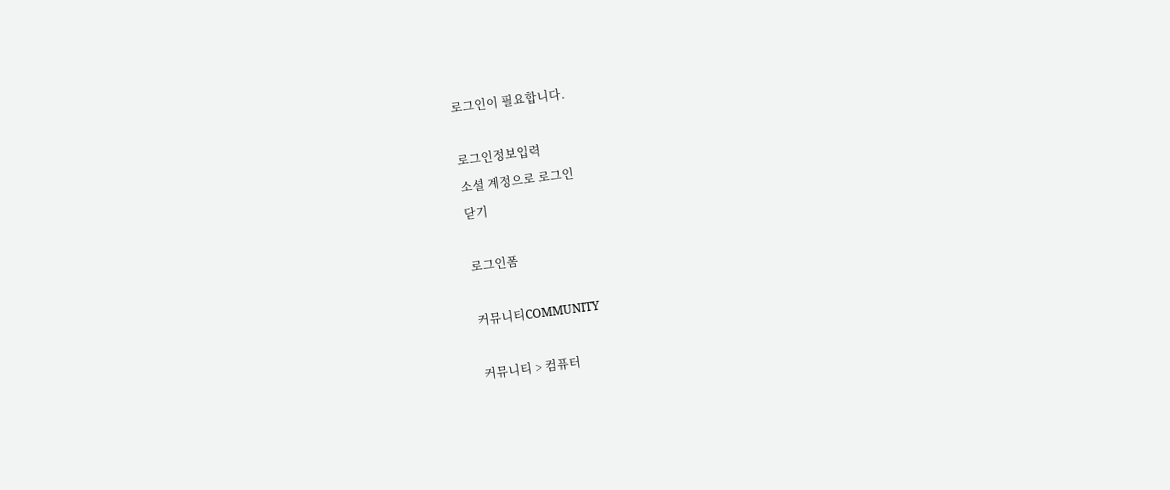로그인이 필요합니다.

로그인정보입력
소셜 계정으로 로그인
닫기

로그인폼

커뮤니티COMMUNITY

커뮤니티 > 컴퓨터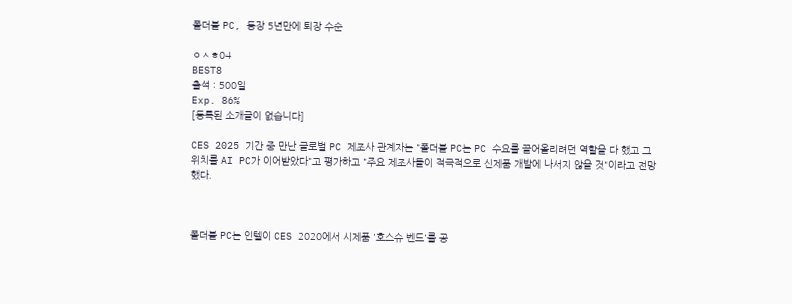폴더블 PC, 등장 5년만에 퇴장 수순

ㅇㅅㅎ04
BEST8
출석 : 500일
Exp. 86%
[등록된 소개글이 없습니다]

CES 2025 기간 중 만난 글로벌 PC 제조사 관계자는 "폴더블 PC는 PC 수요를 끌어올리려던 역할을 다 했고 그 위치를 AI PC가 이어받았다"고 평가하고 "주요 제조사들이 적극적으로 신제품 개발에 나서지 않을 것"이라고 전망했다.



폴더블 PC는 인텔이 CES 2020에서 시제품 '호스슈 벤드'를 공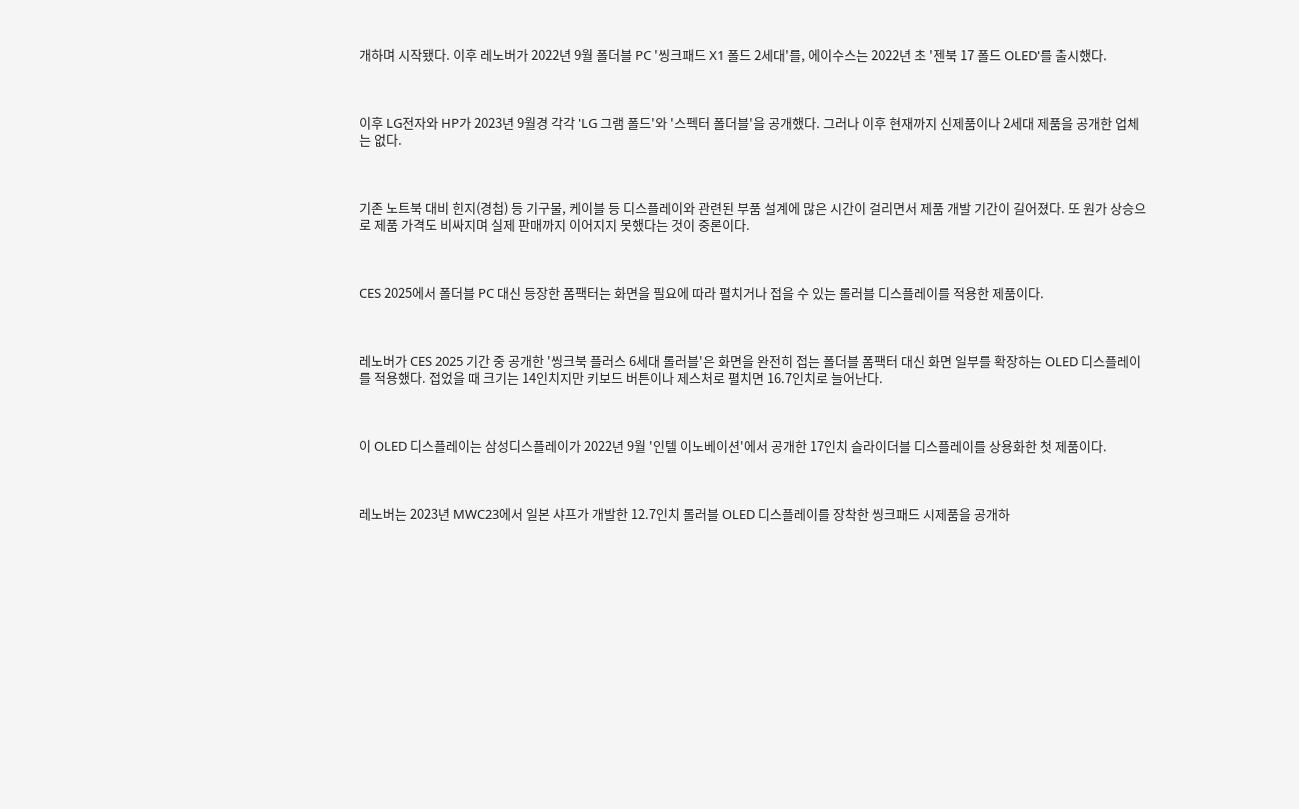개하며 시작됐다. 이후 레노버가 2022년 9월 폴더블 PC '씽크패드 X1 폴드 2세대'를, 에이수스는 2022년 초 '젠북 17 폴드 OLED'를 출시했다.



이후 LG전자와 HP가 2023년 9월경 각각 'LG 그램 폴드'와 '스펙터 폴더블'을 공개했다. 그러나 이후 현재까지 신제품이나 2세대 제품을 공개한 업체는 없다.



기존 노트북 대비 힌지(경첩) 등 기구물, 케이블 등 디스플레이와 관련된 부품 설계에 많은 시간이 걸리면서 제품 개발 기간이 길어졌다. 또 원가 상승으로 제품 가격도 비싸지며 실제 판매까지 이어지지 못했다는 것이 중론이다.



CES 2025에서 폴더블 PC 대신 등장한 폼팩터는 화면을 필요에 따라 펼치거나 접을 수 있는 롤러블 디스플레이를 적용한 제품이다.



레노버가 CES 2025 기간 중 공개한 '씽크북 플러스 6세대 롤러블'은 화면을 완전히 접는 폴더블 폼팩터 대신 화면 일부를 확장하는 OLED 디스플레이를 적용했다. 접었을 때 크기는 14인치지만 키보드 버튼이나 제스처로 펼치면 16.7인치로 늘어난다.



이 OLED 디스플레이는 삼성디스플레이가 2022년 9월 '인텔 이노베이션'에서 공개한 17인치 슬라이더블 디스플레이를 상용화한 첫 제품이다.



레노버는 2023년 MWC23에서 일본 샤프가 개발한 12.7인치 롤러블 OLED 디스플레이를 장착한 씽크패드 시제품을 공개하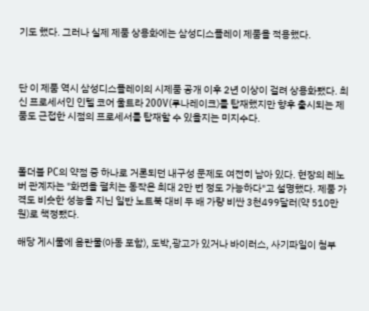기도 했다. 그러나 실제 제품 상용화에는 삼성디스플레이 제품을 적용했다.



단 이 제품 역시 삼성디스플레이의 시제품 공개 이후 2년 이상이 걸려 상용화됐다. 최신 프로세서인 인텔 코어 울트라 200V(루나레이크)를 탑재했지만 향후 출시되는 제품도 근접한 시점의 프로세서를 탑재할 수 있을지는 미지수다.



폴더블 PC의 약점 중 하나로 거론되던 내구성 문제도 여전히 남아 있다. 현장의 레노버 관계자는 "화면을 펼치는 동작은 최대 2만 번 정도 가능하다"고 설명했다. 제품 가격도 비슷한 성능을 지닌 일반 노트북 대비 두 배 가량 비싼 3천499달러(약 510만원)로 책정됐다.

해당 게시물에 음란물(아동 포함), 도박,광고가 있거나 바이러스, 사기파일이 첨부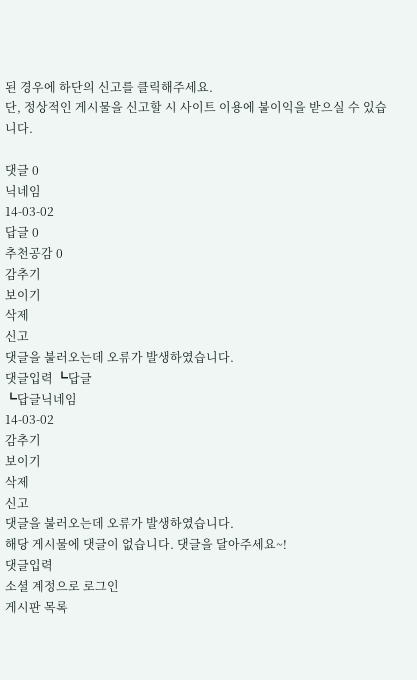된 경우에 하단의 신고를 클릭해주세요.
단, 정상적인 게시물을 신고할 시 사이트 이용에 불이익을 받으실 수 있습니다.

댓글 0
닉네임
14-03-02
답글 0
추천공감 0
감추기
보이기
삭제
신고
댓글을 불러오는데 오류가 발생하였습니다.
댓글입력 ┗답글
┗답글닉네임
14-03-02
감추기
보이기
삭제
신고
댓글을 불러오는데 오류가 발생하였습니다.
해당 게시물에 댓글이 없습니다. 댓글을 달아주세요~!
댓글입력
소셜 계정으로 로그인
게시판 목록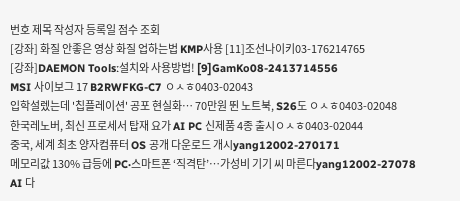번호 제목 작성자 등록일 점수 조회
[강좌] 화질 안좋은 영상 화질 업하는법 KMP사용 [11]조선나이키03-176214765
[강좌]DAEMON Toolsː설치와 사용방법! [9]GamKo08-2413714556
MSI 사이보그 17 B2RWFKG-C7 ㅇㅅㅎ0403-02043
입학설렜는데 '칩플레이션' 공포 현실화… 70만원 뛴 노트북, S26도 ㅇㅅㅎ0403-02048
한국레노버, 최신 프로세서 탑재 요가 AI PC 신제품 4종 출시ㅇㅅㅎ0403-02044
중국, 세계 최초 양자컴퓨터 OS 공개 다운로드 개시yang12002-270171
메모리값 130% 급등에 PC·스마트폰 ‘직격탄’…가성비 기기 씨 마른다yang12002-27078
AI 다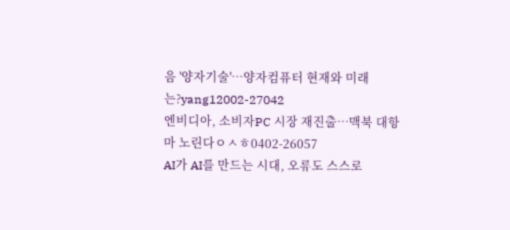음 '양자기술'…양자컴퓨터 현재와 미래는?yang12002-27042
엔비디아, 소비자PC 시장 재진출…맥북 대항마 노린다ㅇㅅㅎ0402-26057
AI가 AI를 만드는 시대, 오류도 스스로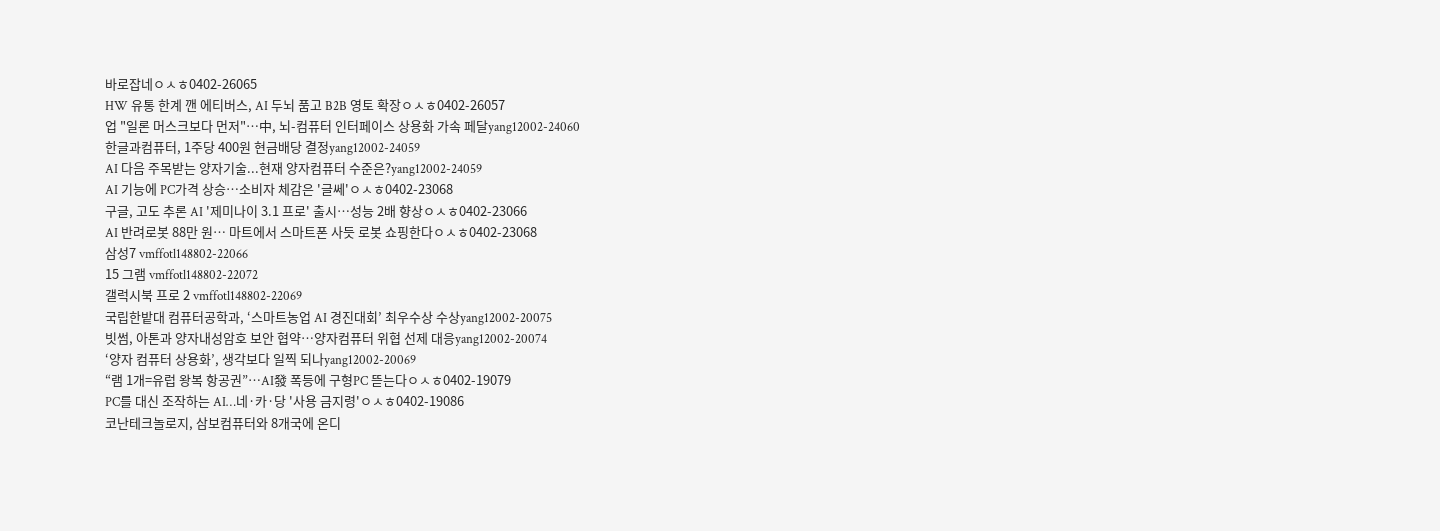바로잡네ㅇㅅㅎ0402-26065
HW 유통 한계 깬 에티버스, AI 두뇌 품고 B2B 영토 확장ㅇㅅㅎ0402-26057
업 "일론 머스크보다 먼저"…中, 뇌-컴퓨터 인터페이스 상용화 가속 페달yang12002-24060
한글과컴퓨터, 1주당 400원 현금배당 결정yang12002-24059
AI 다음 주목받는 양자기술...현재 양자컴퓨터 수준은?yang12002-24059
AI 기능에 PC가격 상승…소비자 체감은 '글쎄'ㅇㅅㅎ0402-23068
구글, 고도 추론 AI '제미나이 3.1 프로' 출시…성능 2배 향상ㅇㅅㅎ0402-23066
AI 반려로봇 88만 원… 마트에서 스마트폰 사듯 로봇 쇼핑한다ㅇㅅㅎ0402-23068
삼성7 vmffotl148802-22066
15 그램 vmffotl148802-22072
갤럭시북 프로 2 vmffotl148802-22069
국립한밭대 컴퓨터공학과, ‘스마트농업 AI 경진대회’ 최우수상 수상yang12002-20075
빗썸, 아톤과 양자내성암호 보안 협약…양자컴퓨터 위협 선제 대응yang12002-20074
‘양자 컴퓨터 상용화’, 생각보다 일찍 되나yang12002-20069
“램 1개=유럽 왕복 항공권”…AI發 폭등에 구형PC 뜯는다ㅇㅅㅎ0402-19079
PC를 대신 조작하는 AI…네·카·당 '사용 금지령'ㅇㅅㅎ0402-19086
코난테크놀로지, 삼보컴퓨터와 8개국에 온디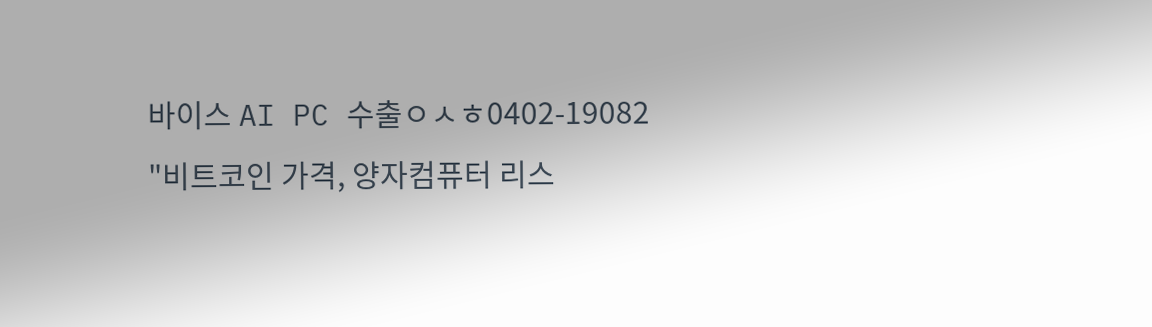바이스 AI PC 수출ㅇㅅㅎ0402-19082
"비트코인 가격, 양자컴퓨터 리스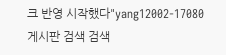크 반영 시작했다"yang12002-17080
게시판 검색 검색